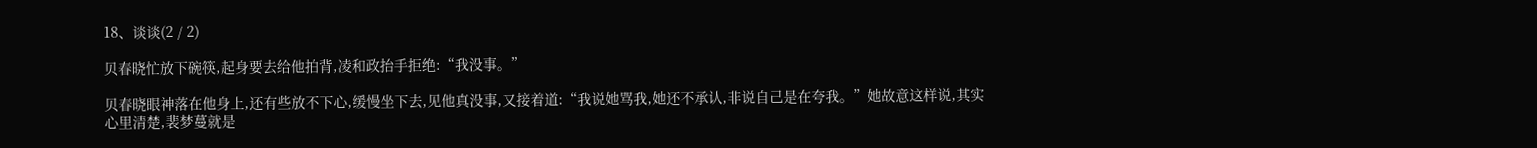18、谈谈(2 / 2)

贝春晓忙放下碗筷,起身要去给他拍背,凌和政抬手拒绝:“我没事。”

贝春晓眼神落在他身上,还有些放不下心,缓慢坐下去,见他真没事,又接着道:“我说她骂我,她还不承认,非说自己是在夸我。”她故意这样说,其实心里清楚,裴梦蔓就是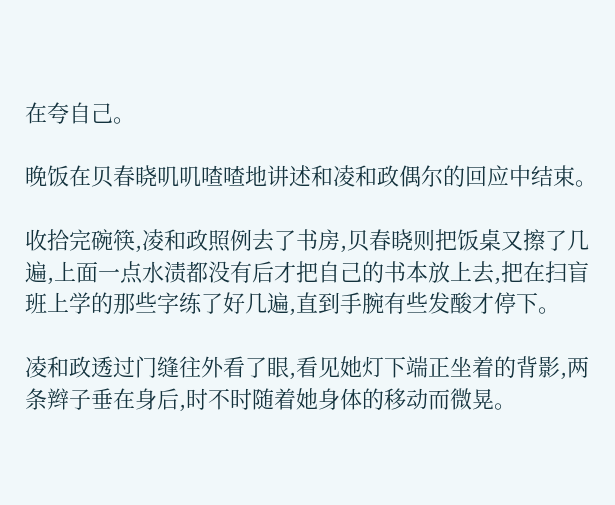在夸自己。

晚饭在贝春晓叽叽喳喳地讲述和凌和政偶尔的回应中结束。

收拾完碗筷,凌和政照例去了书房,贝春晓则把饭桌又擦了几遍,上面一点水渍都没有后才把自己的书本放上去,把在扫盲班上学的那些字练了好几遍,直到手腕有些发酸才停下。

凌和政透过门缝往外看了眼,看见她灯下端正坐着的背影,两条辫子垂在身后,时不时随着她身体的移动而微晃。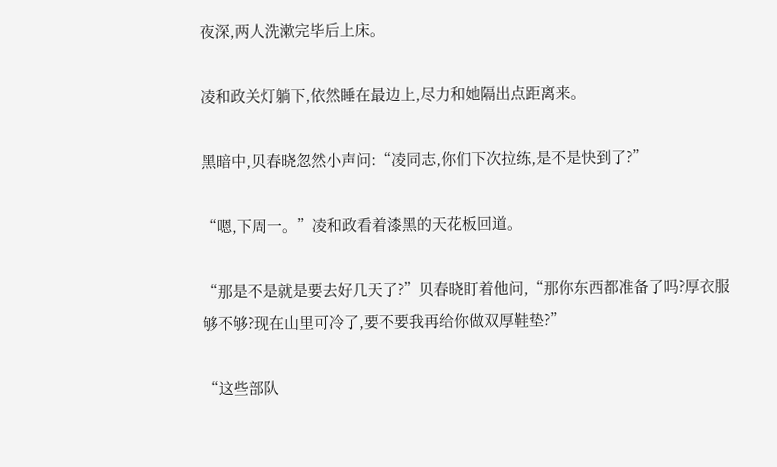夜深,两人洗漱完毕后上床。

凌和政关灯躺下,依然睡在最边上,尽力和她隔出点距离来。

黑暗中,贝春晓忽然小声问:“凌同志,你们下次拉练,是不是快到了?”

“嗯,下周一。”凌和政看着漆黑的天花板回道。

“那是不是就是要去好几天了?”贝春晓盯着他问,“那你东西都准备了吗?厚衣服够不够?现在山里可冷了,要不要我再给你做双厚鞋垫?”

“这些部队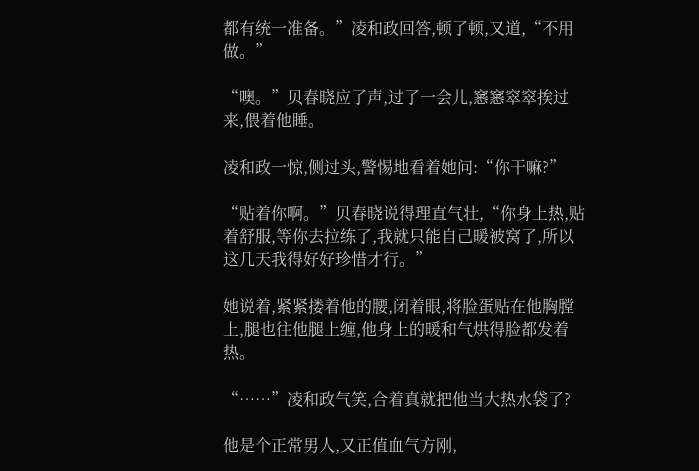都有统一准备。”凌和政回答,顿了顿,又道,“不用做。”

“噢。”贝春晓应了声,过了一会儿,窸窸窣窣挨过来,偎着他睡。

凌和政一惊,侧过头,警惕地看着她问:“你干嘛?”

“贴着你啊。”贝春晓说得理直气壮,“你身上热,贴着舒服,等你去拉练了,我就只能自己暖被窝了,所以这几天我得好好珍惜才行。”

她说着,紧紧搂着他的腰,闭着眼,将脸蛋贴在他胸膛上,腿也往他腿上缠,他身上的暖和气烘得脸都发着热。

“……”凌和政气笑,合着真就把他当大热水袋了?

他是个正常男人,又正值血气方刚,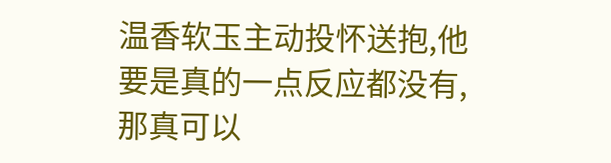温香软玉主动投怀送抱,他要是真的一点反应都没有,那真可以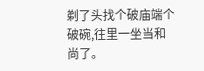剃了头找个破庙端个破碗,往里一坐当和尚了。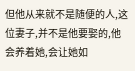但他从来就不是随便的人,这位妻子,并不是他要娶的,他会养着她,会让她如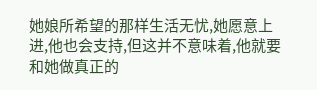她娘所希望的那样生活无忧,她愿意上进,他也会支持,但这并不意味着,他就要和她做真正的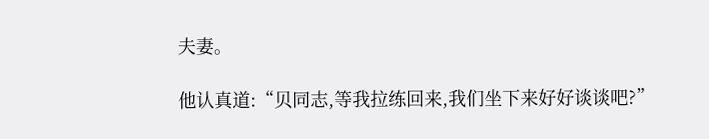夫妻。

他认真道:“贝同志,等我拉练回来,我们坐下来好好谈谈吧?”